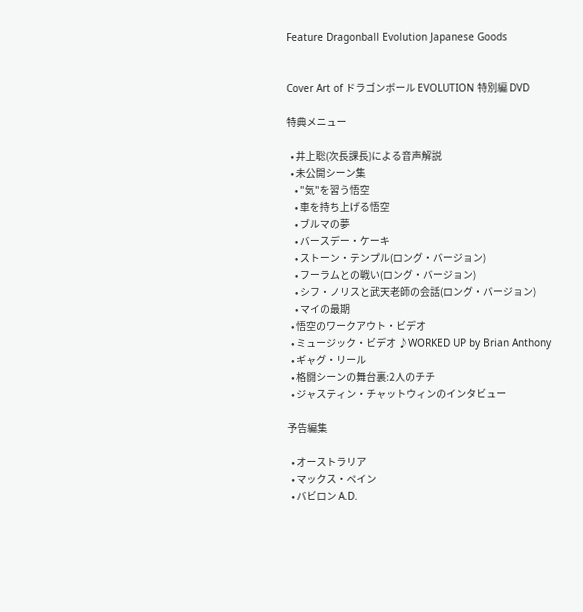Feature Dragonball Evolution Japanese Goods


Cover Art of ドラゴンボール EVOLUTION 特別編 DVD

特典メニュー

  • 井上聡(次長課長)による音声解説
  • 未公開シーン集
    • "気"を習う悟空
    • 車を持ち上げる悟空
    • ブルマの夢
    • バースデー・ケーキ
    • ストーン・テンプル(ロング・バージョン)
    • フーラムとの戦い(ロング・バージョン)
    • シフ・ノリスと武天老師の会話(ロング・バージョン)
    • マイの最期
  • 悟空のワークアウト・ビデオ
  • ミュージック・ビデオ ♪WORKED UP by Brian Anthony
  • ギャグ・リール
  • 格闘シーンの舞台裏:2人のチチ
  • ジャスティン・チャットウィンのインタビュー

予告編集

  • オーストラリア
  • マックス・ペイン
  • バビロン A.D.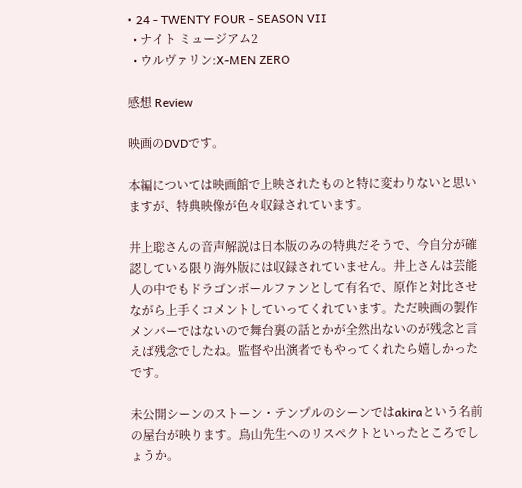• 24 - TWENTY FOUR - SEASON VII
  • ナイト ミュージアム2
  • ウルヴァリン:X-MEN ZERO

感想 Review

映画のDVDです。

本編については映画館で上映されたものと特に変わりないと思いますが、特典映像が色々収録されています。

井上聡さんの音声解説は日本版のみの特典だそうで、今自分が確認している限り海外版には収録されていません。井上さんは芸能人の中でもドラゴンボールファンとして有名で、原作と対比させながら上手くコメントしていってくれています。ただ映画の製作メンバーではないので舞台裏の話とかが全然出ないのが残念と言えば残念でしたね。監督や出演者でもやってくれたら嬉しかったです。

未公開シーンのストーン・テンプルのシーンではakiraという名前の屋台が映ります。鳥山先生へのリスペクトといったところでしょうか。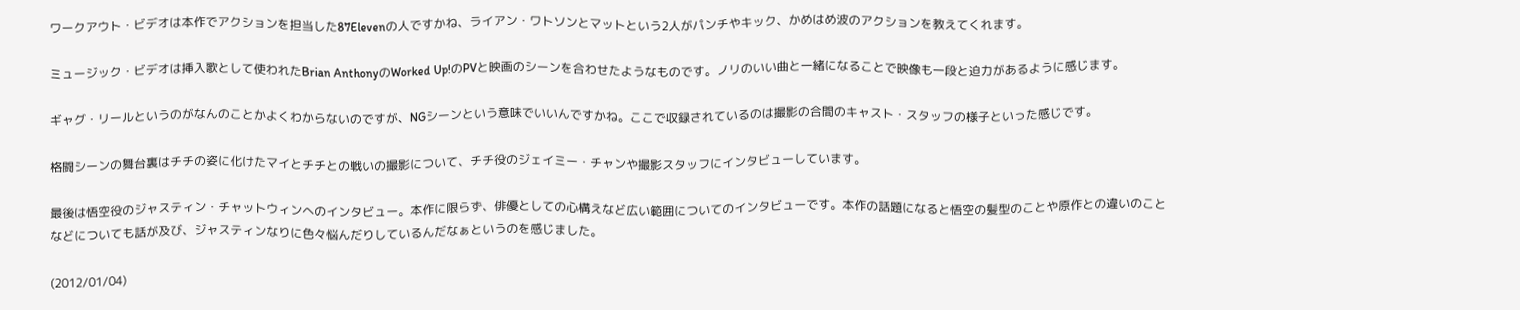ワークアウト・ビデオは本作でアクションを担当した87Elevenの人ですかね、ライアン・ワトソンとマットという2人がパンチやキック、かめはめ波のアクションを教えてくれます。

ミュージック・ビデオは挿入歌として使われたBrian AnthonyのWorked Up!のPVと映画のシーンを合わせたようなものです。ノリのいい曲と一緒になることで映像も一段と迫力があるように感じます。

ギャグ・リールというのがなんのことかよくわからないのですが、NGシーンという意味でいいんですかね。ここで収録されているのは撮影の合間のキャスト・スタッフの様子といった感じです。

格闘シーンの舞台裏はチチの姿に化けたマイとチチとの戦いの撮影について、チチ役のジェイミー・チャンや撮影スタッフにインタビューしています。

最後は悟空役のジャスティン・チャットウィンへのインタビュー。本作に限らず、俳優としての心構えなど広い範囲についてのインタビューです。本作の話題になると悟空の髪型のことや原作との違いのことなどについても話が及び、ジャスティンなりに色々悩んだりしているんだなぁというのを感じました。

(2012/01/04)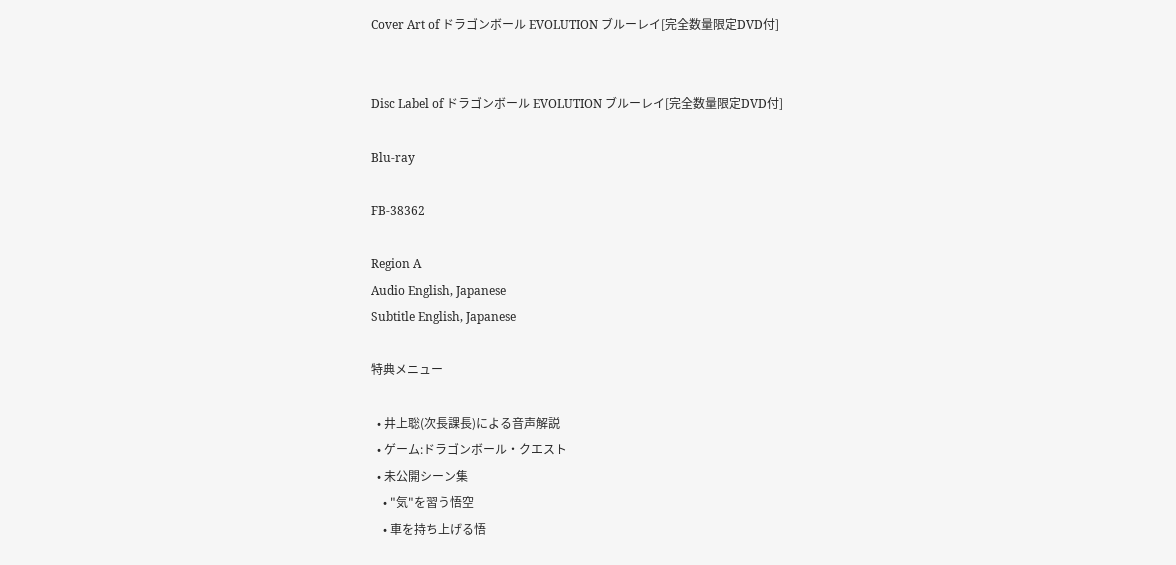Cover Art of ドラゴンボール EVOLUTION ブルーレイ[完全数量限定DVD付]


Disc Label of ドラゴンボール EVOLUTION ブルーレイ[完全数量限定DVD付]

Blu-ray

FB-38362

Region A
Audio English, Japanese
Subtitle English, Japanese

特典メニュー

  • 井上聡(次長課長)による音声解説
  • ゲーム:ドラゴンボール・クエスト
  • 未公開シーン集
    • "気"を習う悟空
    • 車を持ち上げる悟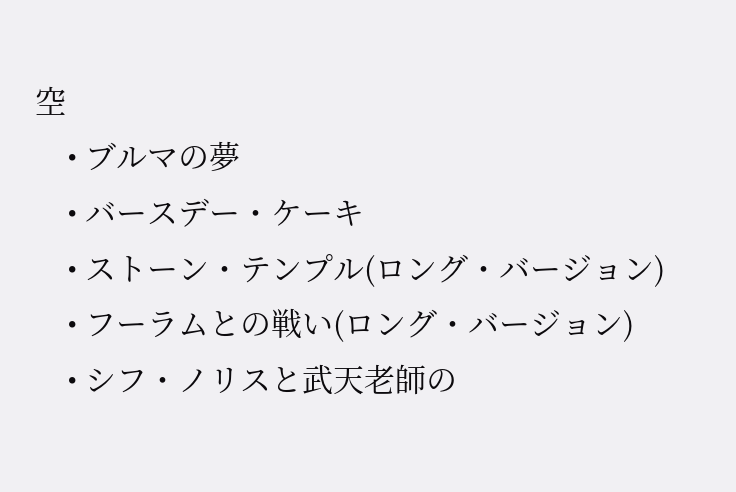空
    • ブルマの夢
    • バースデー・ケーキ
    • ストーン・テンプル(ロング・バージョン)
    • フーラムとの戦い(ロング・バージョン)
    • シフ・ノリスと武天老師の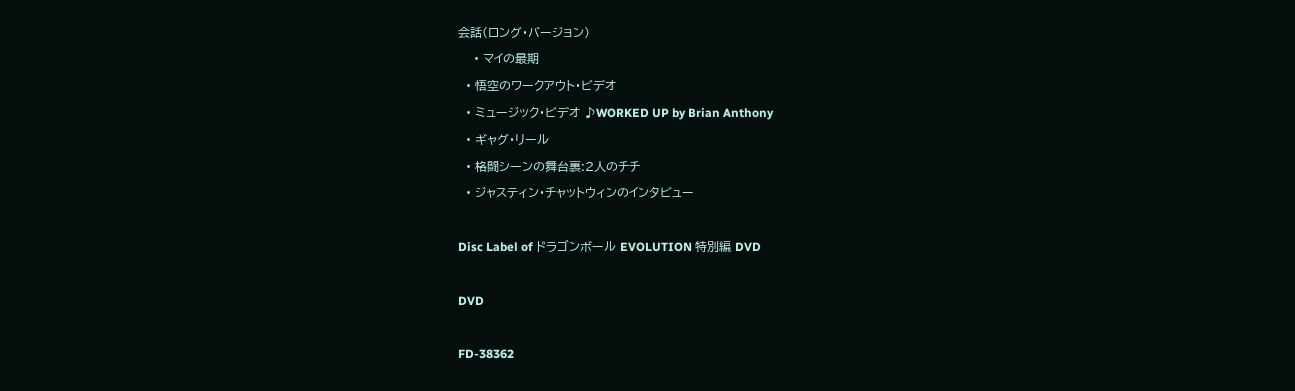会話(ロング・バージョン)
    • マイの最期
  • 悟空のワークアウト・ビデオ
  • ミュージック・ビデオ ♪WORKED UP by Brian Anthony
  • ギャグ・リール
  • 格闘シーンの舞台裏:2人のチチ
  • ジャスティン・チャットウィンのインタビュー

Disc Label of ドラゴンボール EVOLUTION 特別編 DVD

DVD

FD-38362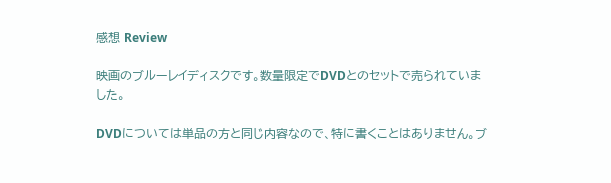感想 Review

映画のブルーレイディスクです。数量限定でDVDとのセットで売られていました。

DVDについては単品の方と同じ内容なので、特に書くことはありません。ブ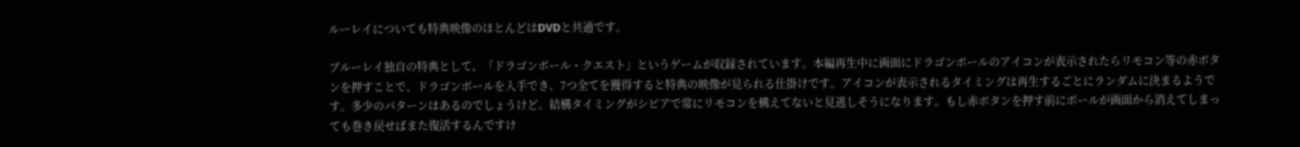ルーレイについても特典映像のほとんどはDVDと共通です。

ブルーレイ独自の特典として、「ドラゴンボール・クエスト」というゲームが収録されています。本編再生中に画面にドラゴンボールのアイコンが表示されたらリモコン等の赤ボタンを押すことで、ドラゴンボールを入手でき、7つ全てを獲得すると特典の映像が見られる仕掛けです。アイコンが表示されるタイミングは再生するごとにランダムに決まるようです。多少のパターンはあるのでしょうけど。結構タイミングがシビアで常にリモコンを構えてないと見逃しそうになります。もし赤ボタンを押す前にボールが画面から消えてしまっても巻き戻せばまた復活するんですけ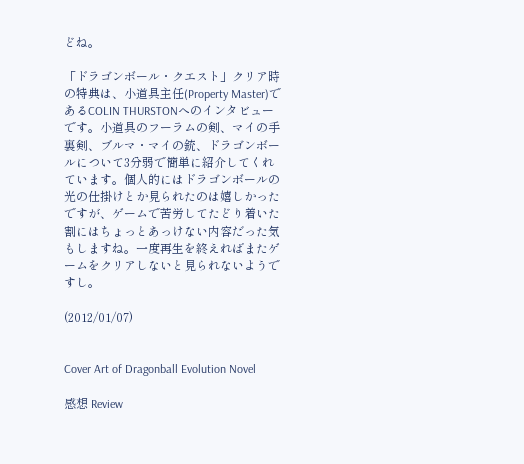どね。

「ドラゴンボール・クエスト」クリア時の特典は、小道具主任(Property Master)であるCOLIN THURSTONへのインタビューです。小道具のフーラムの剣、マイの手裏剣、ブルマ・マイの銃、ドラゴンボールについて3分弱で簡単に紹介してくれています。個人的にはドラゴンボールの光の仕掛けとか見られたのは嬉しかったですが、ゲームで苦労してたどり着いた割にはちょっとあっけない内容だった気もしますね。一度再生を終えればまたゲームをクリアしないと見られないようですし。

(2012/01/07)


Cover Art of Dragonball Evolution Novel

感想 Review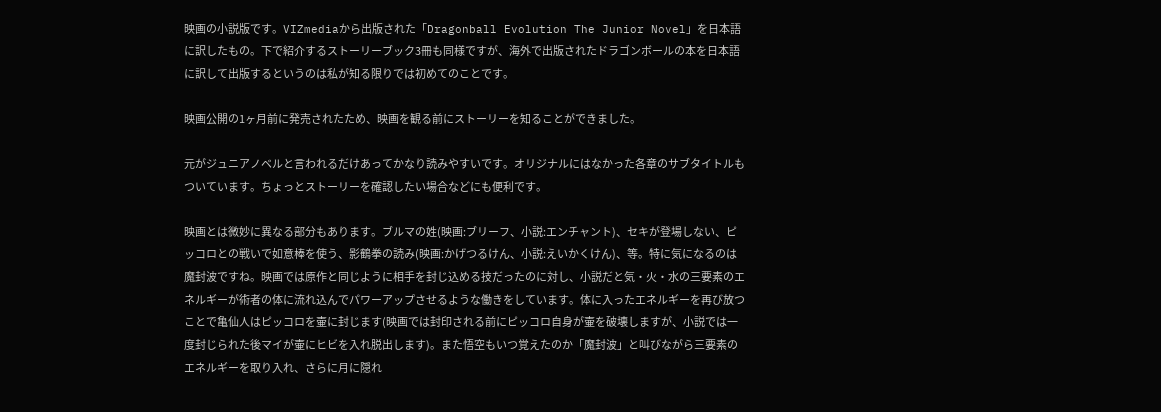映画の小説版です。VIZmediaから出版された「Dragonball Evolution The Junior Novel」を日本語に訳したもの。下で紹介するストーリーブック3冊も同様ですが、海外で出版されたドラゴンボールの本を日本語に訳して出版するというのは私が知る限りでは初めてのことです。

映画公開の1ヶ月前に発売されたため、映画を観る前にストーリーを知ることができました。

元がジュニアノベルと言われるだけあってかなり読みやすいです。オリジナルにはなかった各章のサブタイトルもついています。ちょっとストーリーを確認したい場合などにも便利です。

映画とは微妙に異なる部分もあります。ブルマの姓(映画:ブリーフ、小説:エンチャント)、セキが登場しない、ピッコロとの戦いで如意棒を使う、影鶴拳の読み(映画:かげつるけん、小説:えいかくけん)、等。特に気になるのは魔封波ですね。映画では原作と同じように相手を封じ込める技だったのに対し、小説だと気・火・水の三要素のエネルギーが術者の体に流れ込んでパワーアップさせるような働きをしています。体に入ったエネルギーを再び放つことで亀仙人はピッコロを壷に封じます(映画では封印される前にピッコロ自身が壷を破壊しますが、小説では一度封じられた後マイが壷にヒビを入れ脱出します)。また悟空もいつ覚えたのか「魔封波」と叫びながら三要素のエネルギーを取り入れ、さらに月に隠れ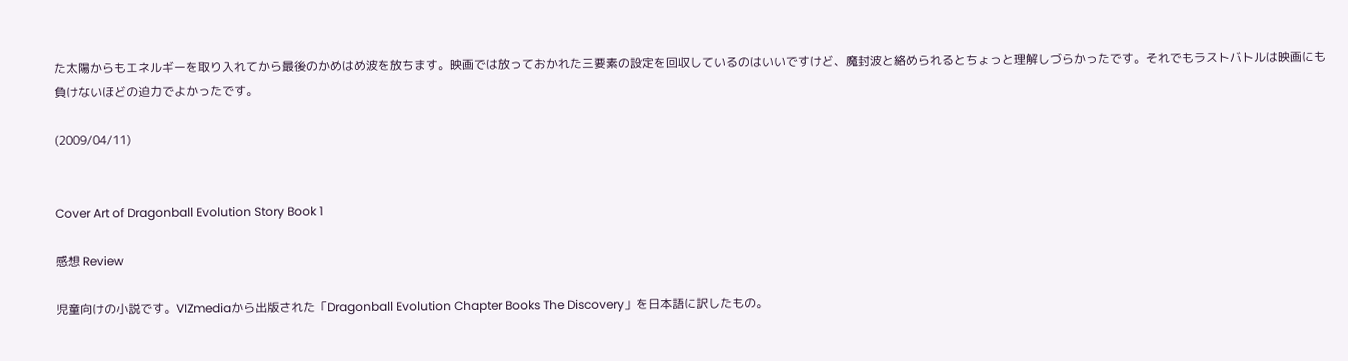た太陽からもエネルギーを取り入れてから最後のかめはめ波を放ちます。映画では放っておかれた三要素の設定を回収しているのはいいですけど、魔封波と絡められるとちょっと理解しづらかったです。それでもラストバトルは映画にも負けないほどの迫力でよかったです。

(2009/04/11)


Cover Art of Dragonball Evolution Story Book 1

感想 Review

児童向けの小説です。VIZmediaから出版された「Dragonball Evolution Chapter Books The Discovery」を日本語に訳したもの。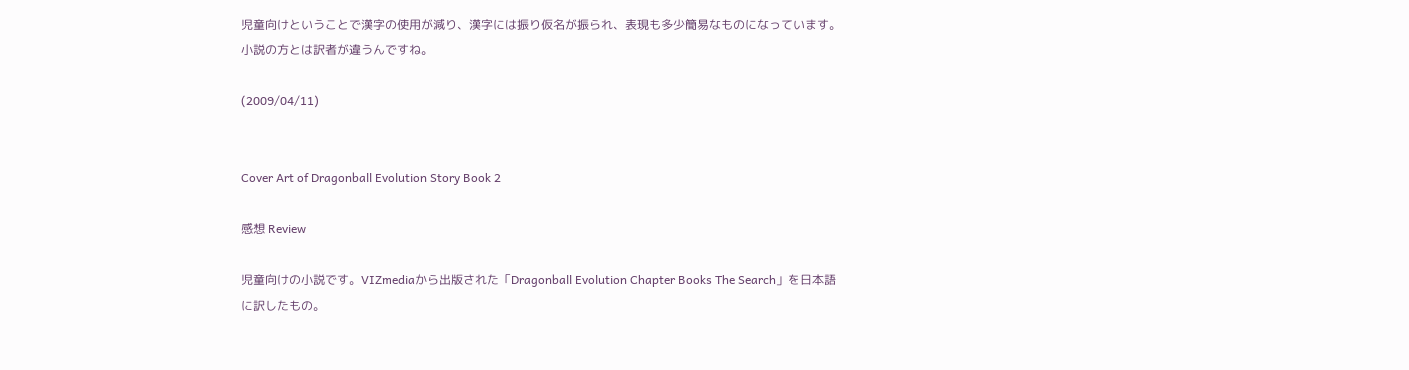児童向けということで漢字の使用が減り、漢字には振り仮名が振られ、表現も多少簡易なものになっています。小説の方とは訳者が違うんですね。

(2009/04/11)


Cover Art of Dragonball Evolution Story Book 2

感想 Review

児童向けの小説です。VIZmediaから出版された「Dragonball Evolution Chapter Books The Search」を日本語に訳したもの。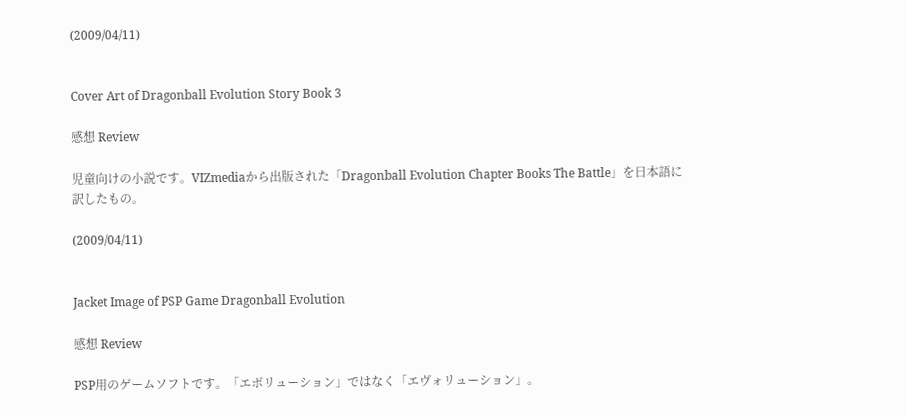(2009/04/11)


Cover Art of Dragonball Evolution Story Book 3

感想 Review

児童向けの小説です。VIZmediaから出版された「Dragonball Evolution Chapter Books The Battle」を日本語に訳したもの。

(2009/04/11)


Jacket Image of PSP Game Dragonball Evolution

感想 Review

PSP用のゲームソフトです。「エボリューション」ではなく「エヴォリューション」。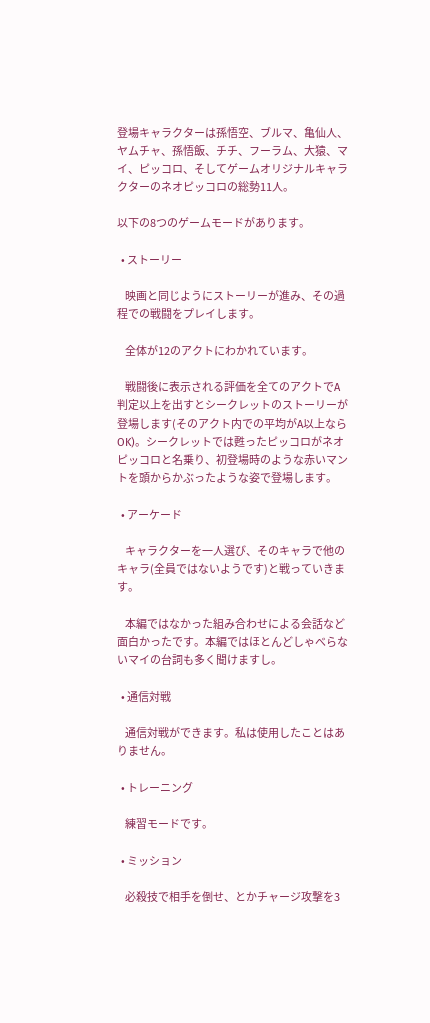登場キャラクターは孫悟空、ブルマ、亀仙人、ヤムチャ、孫悟飯、チチ、フーラム、大猿、マイ、ピッコロ、そしてゲームオリジナルキャラクターのネオピッコロの総勢11人。

以下の8つのゲームモードがあります。

  • ストーリー

    映画と同じようにストーリーが進み、その過程での戦闘をプレイします。

    全体が12のアクトにわかれています。

    戦闘後に表示される評価を全てのアクトでA判定以上を出すとシークレットのストーリーが登場します(そのアクト内での平均がA以上ならOK)。シークレットでは甦ったピッコロがネオピッコロと名乗り、初登場時のような赤いマントを頭からかぶったような姿で登場します。

  • アーケード

    キャラクターを一人選び、そのキャラで他のキャラ(全員ではないようです)と戦っていきます。

    本編ではなかった組み合わせによる会話など面白かったです。本編ではほとんどしゃべらないマイの台詞も多く聞けますし。

  • 通信対戦

    通信対戦ができます。私は使用したことはありません。

  • トレーニング

    練習モードです。

  • ミッション

    必殺技で相手を倒せ、とかチャージ攻撃を3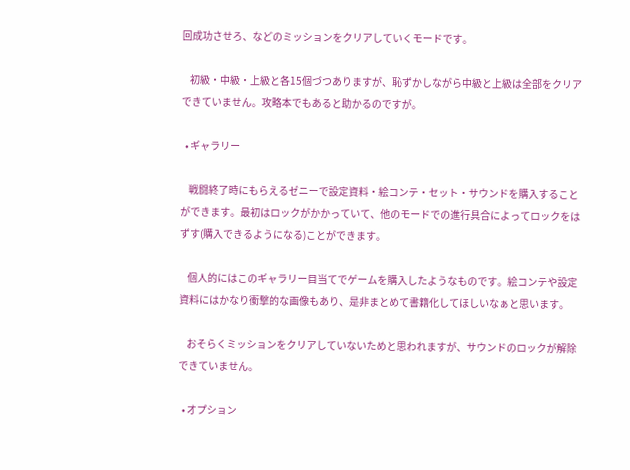回成功させろ、などのミッションをクリアしていくモードです。

    初級・中級・上級と各15個づつありますが、恥ずかしながら中級と上級は全部をクリアできていません。攻略本でもあると助かるのですが。

  • ギャラリー

    戦闘終了時にもらえるゼニーで設定資料・絵コンテ・セット・サウンドを購入することができます。最初はロックがかかっていて、他のモードでの進行具合によってロックをはずす(購入できるようになる)ことができます。

    個人的にはこのギャラリー目当てでゲームを購入したようなものです。絵コンテや設定資料にはかなり衝撃的な画像もあり、是非まとめて書籍化してほしいなぁと思います。

    おそらくミッションをクリアしていないためと思われますが、サウンドのロックが解除できていません。

  • オプション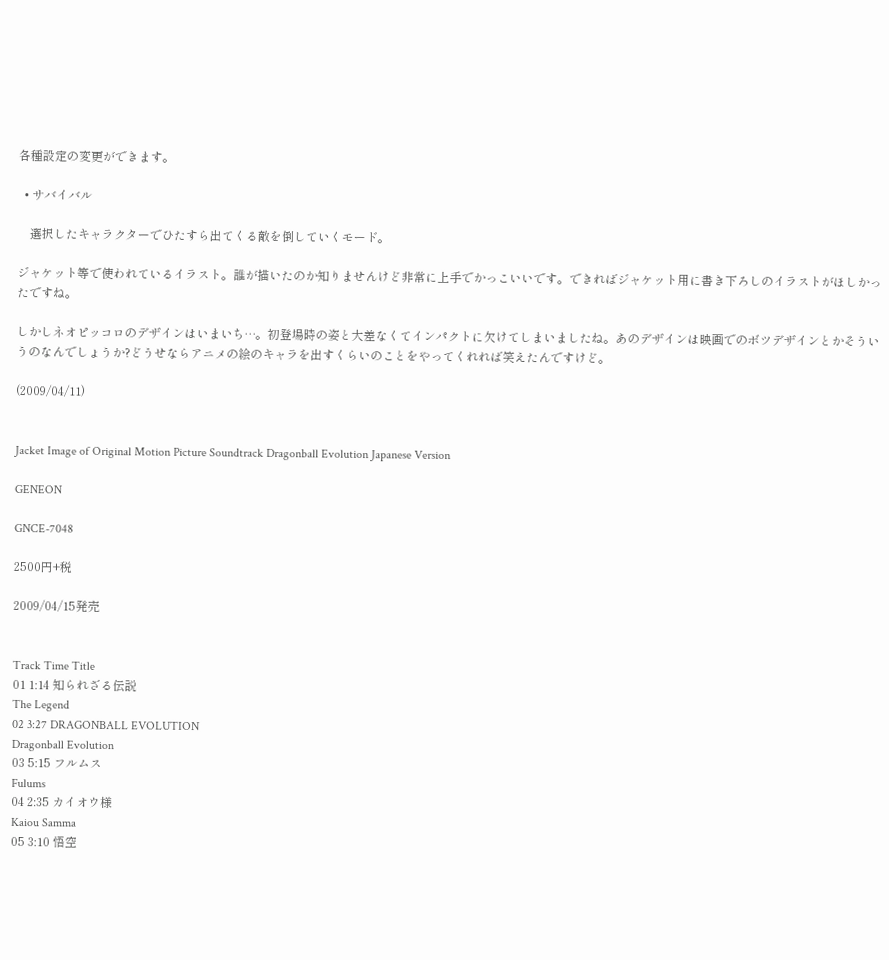各種設定の変更ができます。

  • サバイバル

    選択したキャラクターでひたすら出てくる敵を倒していくモード。

ジャケット等で使われているイラスト。誰が描いたのか知りませんけど非常に上手でかっこいいです。できればジャケット用に書き下ろしのイラストがほしかったですね。

しかしネオピッコロのデザインはいまいち…。初登場時の姿と大差なくてインパクトに欠けてしまいましたね。あのデザインは映画でのボツデザインとかそういうのなんでしょうか?どうせならアニメの絵のキャラを出すくらいのことをやってくれれば笑えたんですけど。

(2009/04/11)


Jacket Image of Original Motion Picture Soundtrack Dragonball Evolution Japanese Version

GENEON

GNCE-7048

2500円+税

2009/04/15発売


Track Time Title
01 1:14 知られざる伝説
The Legend
02 3:27 DRAGONBALL EVOLUTION
Dragonball Evolution
03 5:15 フルムス
Fulums
04 2:35 カイオウ様
Kaiou Samma
05 3:10 悟空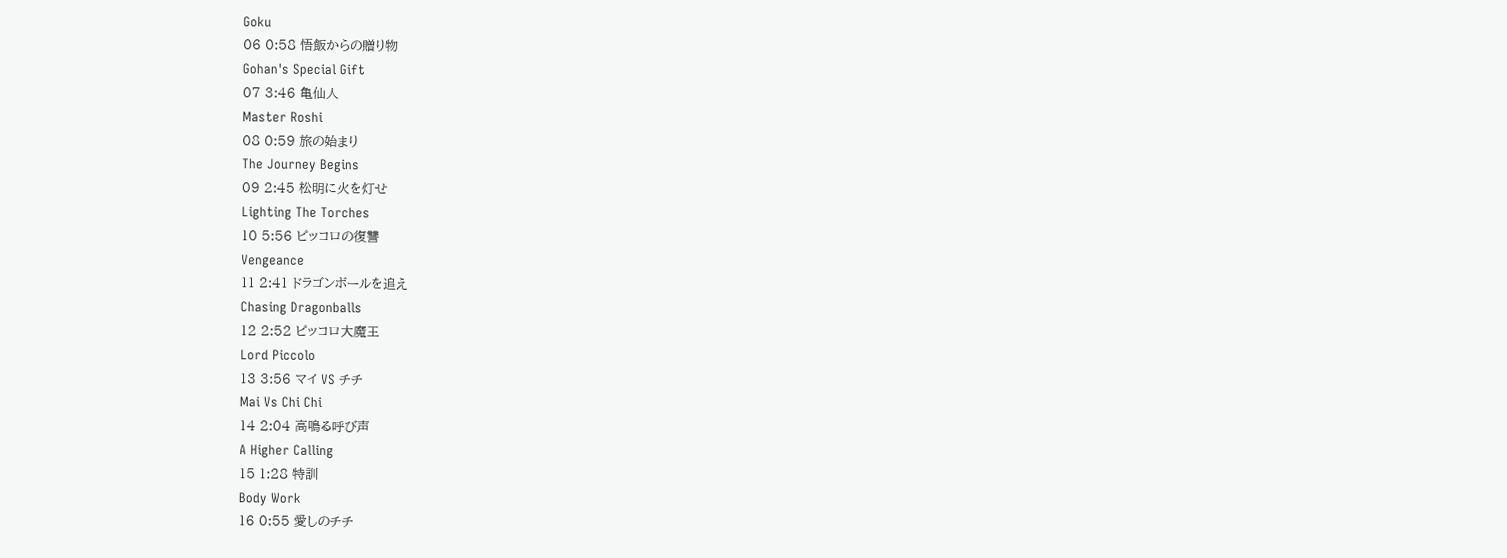Goku
06 0:58 悟飯からの贈り物
Gohan's Special Gift
07 3:46 亀仙人
Master Roshi
08 0:59 旅の始まり
The Journey Begins
09 2:45 松明に火を灯せ
Lighting The Torches
10 5:56 ピッコロの復讐
Vengeance
11 2:41 ドラゴンボールを追え
Chasing Dragonballs
12 2:52 ピッコロ大魔王
Lord Piccolo
13 3:56 マイ VS チチ
Mai Vs Chi Chi
14 2:04 高鳴る呼び声
A Higher Calling
15 1:28 特訓
Body Work
16 0:55 愛しのチチ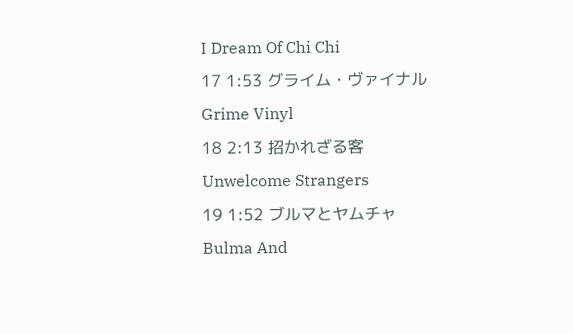I Dream Of Chi Chi
17 1:53 グライム・ヴァイナル
Grime Vinyl
18 2:13 招かれざる客
Unwelcome Strangers
19 1:52 ブルマとヤムチャ
Bulma And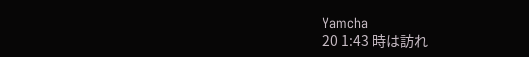Yamcha
20 1:43 時は訪れ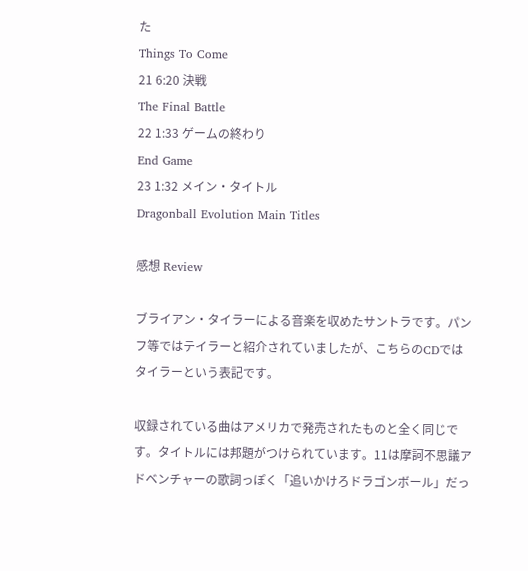た
Things To Come
21 6:20 決戦
The Final Battle
22 1:33 ゲームの終わり
End Game
23 1:32 メイン・タイトル
Dragonball Evolution Main Titles

感想 Review

ブライアン・タイラーによる音楽を収めたサントラです。パンフ等ではテイラーと紹介されていましたが、こちらのCDではタイラーという表記です。

収録されている曲はアメリカで発売されたものと全く同じです。タイトルには邦題がつけられています。11は摩訶不思議アドベンチャーの歌詞っぽく「追いかけろドラゴンボール」だっ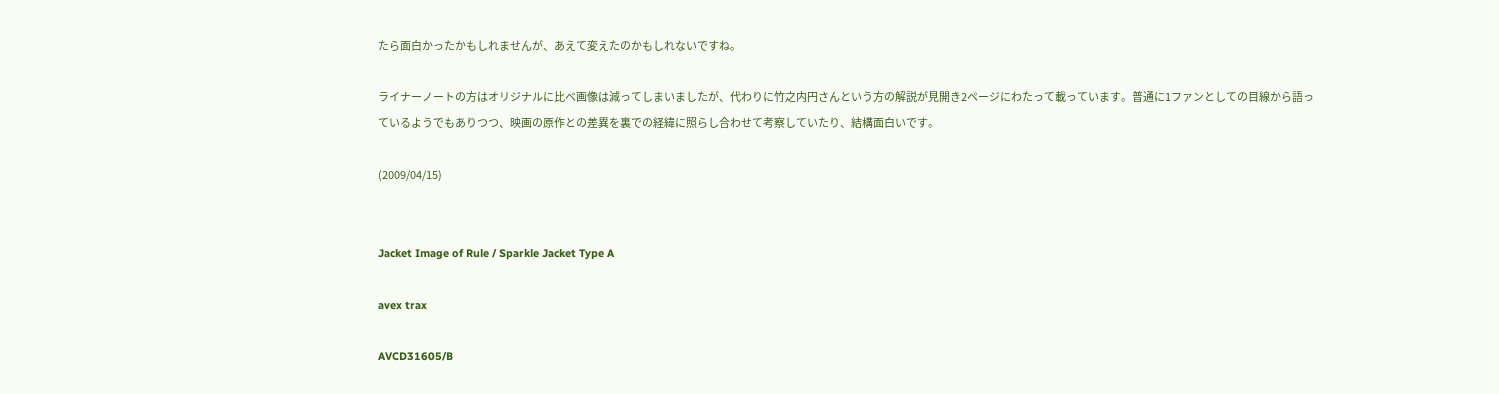たら面白かったかもしれませんが、あえて変えたのかもしれないですね。

ライナーノートの方はオリジナルに比べ画像は減ってしまいましたが、代わりに竹之内円さんという方の解説が見開き2ページにわたって載っています。普通に1ファンとしての目線から語っているようでもありつつ、映画の原作との差異を裏での経緯に照らし合わせて考察していたり、結構面白いです。

(2009/04/15)


Jacket Image of Rule / Sparkle Jacket Type A

avex trax

AVCD31605/B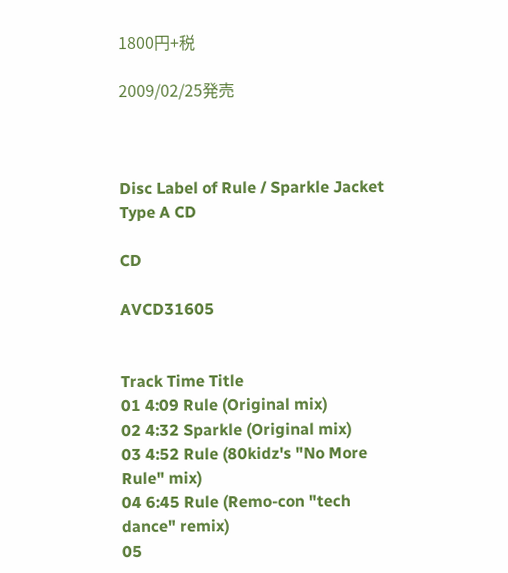1800円+税

2009/02/25発売



Disc Label of Rule / Sparkle Jacket Type A CD

CD

AVCD31605


Track Time Title
01 4:09 Rule (Original mix)
02 4:32 Sparkle (Original mix)
03 4:52 Rule (80kidz's "No More Rule" mix)
04 6:45 Rule (Remo-con "tech dance" remix)
05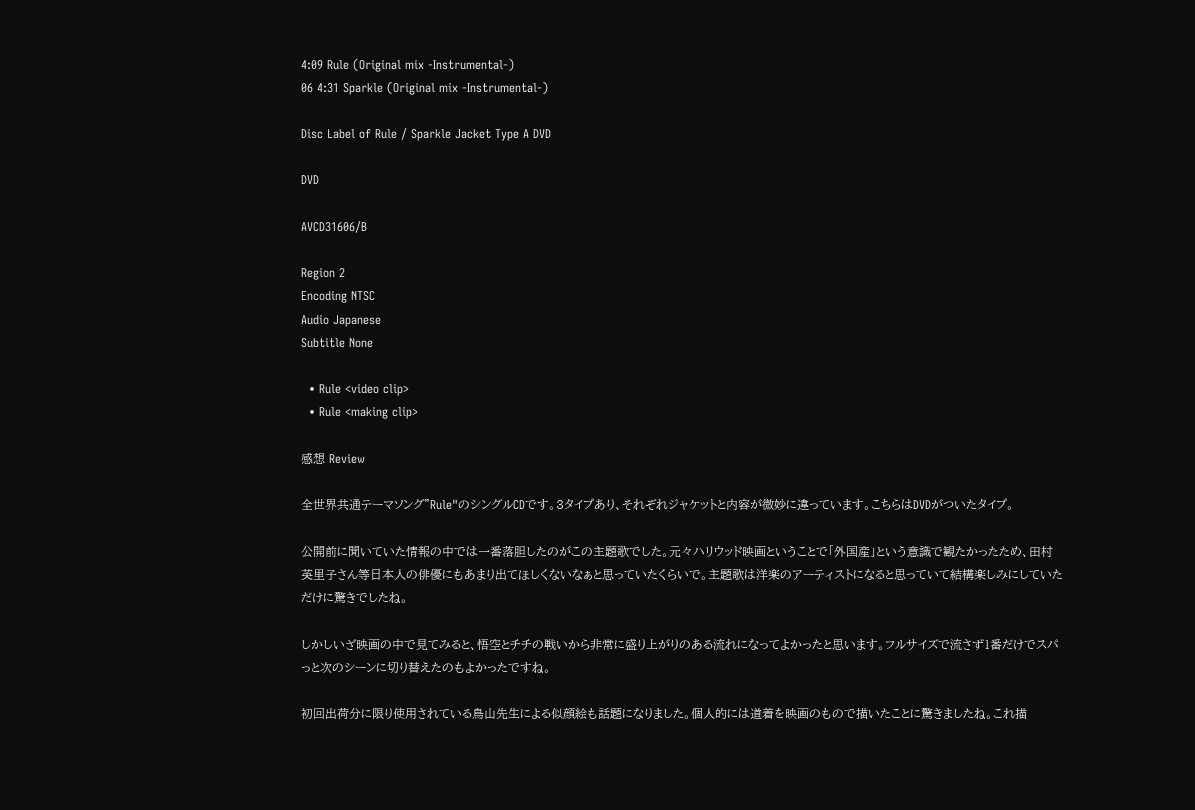4:09 Rule (Original mix -Instrumental-)
06 4:31 Sparkle (Original mix -Instrumental-)

Disc Label of Rule / Sparkle Jacket Type A DVD

DVD

AVCD31606/B

Region 2
Encoding NTSC
Audio Japanese
Subtitle None

  • Rule <video clip>
  • Rule <making clip>

感想 Review

全世界共通テーマソング"Rule"のシングルCDです。3タイプあり、それぞれジャケットと内容が微妙に違っています。こちらはDVDがついたタイプ。

公開前に聞いていた情報の中では一番落胆したのがこの主題歌でした。元々ハリウッド映画ということで「外国産」という意識で観たかったため、田村英里子さん等日本人の俳優にもあまり出てほしくないなぁと思っていたくらいで。主題歌は洋楽のアーティストになると思っていて結構楽しみにしていただけに驚きでしたね。

しかしいざ映画の中で見てみると、悟空とチチの戦いから非常に盛り上がりのある流れになってよかったと思います。フルサイズで流さず1番だけでスパっと次のシーンに切り替えたのもよかったですね。

初回出荷分に限り使用されている鳥山先生による似顔絵も話題になりました。個人的には道着を映画のもので描いたことに驚きましたね。これ描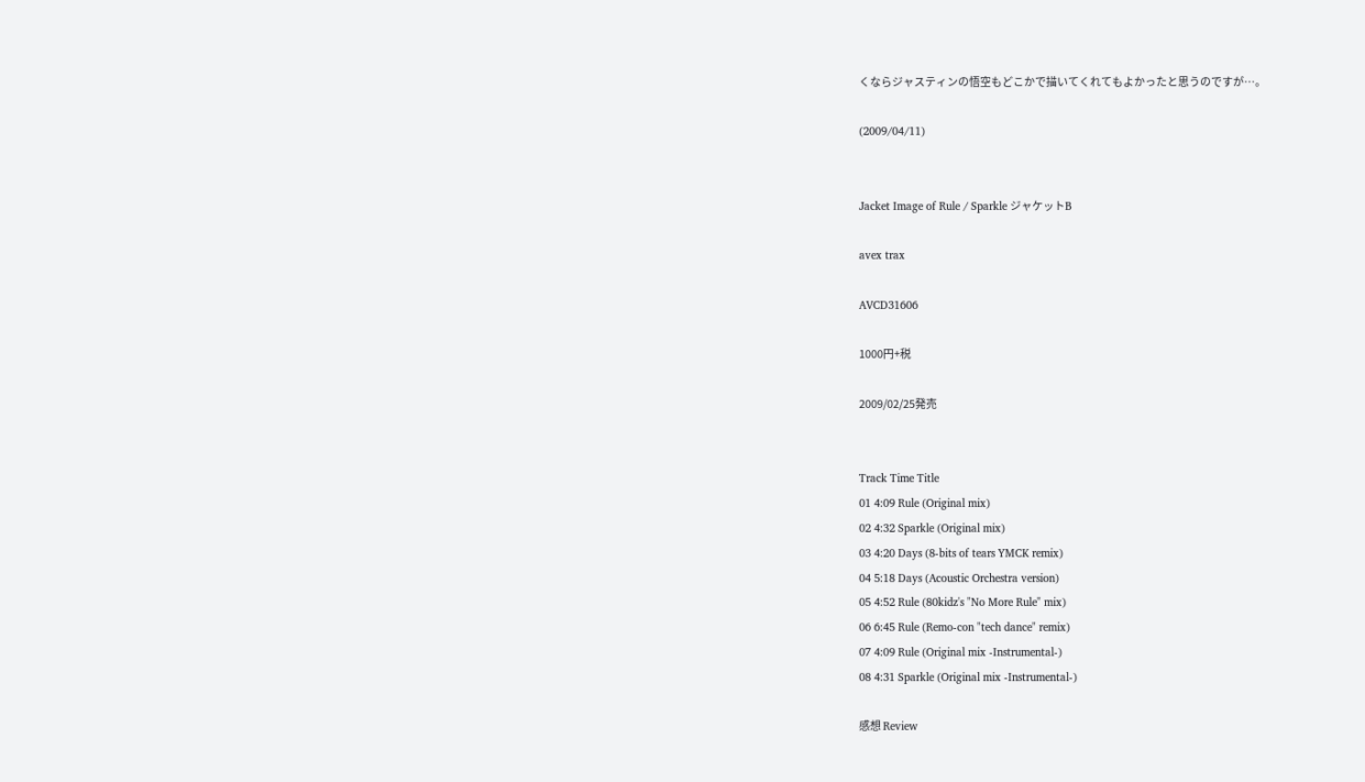くならジャスティンの悟空もどこかで描いてくれてもよかったと思うのですが…。

(2009/04/11)


Jacket Image of Rule / Sparkle ジャケットB

avex trax

AVCD31606

1000円+税

2009/02/25発売


Track Time Title
01 4:09 Rule (Original mix)
02 4:32 Sparkle (Original mix)
03 4:20 Days (8-bits of tears YMCK remix)
04 5:18 Days (Acoustic Orchestra version)
05 4:52 Rule (80kidz's "No More Rule" mix)
06 6:45 Rule (Remo-con "tech dance" remix)
07 4:09 Rule (Original mix -Instrumental-)
08 4:31 Sparkle (Original mix -Instrumental-)

感想 Review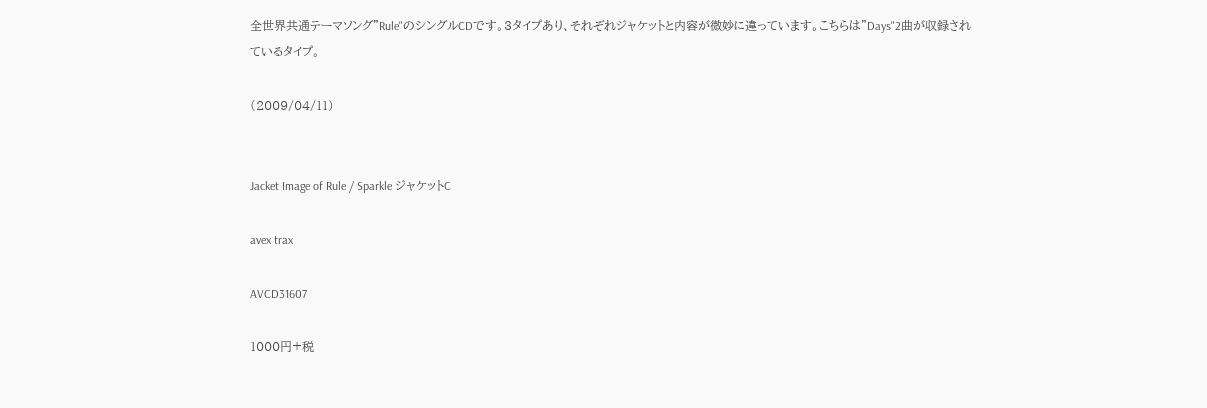全世界共通テーマソング"Rule"のシングルCDです。3タイプあり、それぞれジャケットと内容が微妙に違っています。こちらは"Days"2曲が収録されているタイプ。

(2009/04/11)


Jacket Image of Rule / Sparkle ジャケットC

avex trax

AVCD31607

1000円+税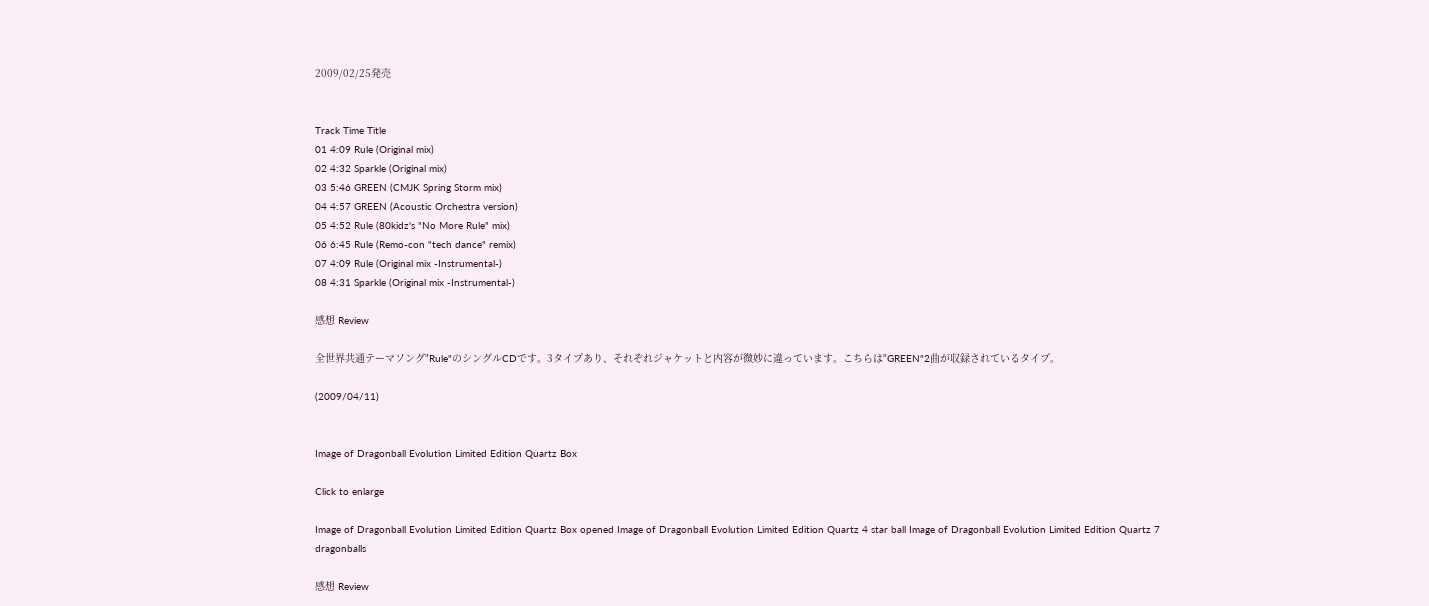2009/02/25発売


Track Time Title
01 4:09 Rule (Original mix)
02 4:32 Sparkle (Original mix)
03 5:46 GREEN (CMJK Spring Storm mix)
04 4:57 GREEN (Acoustic Orchestra version)
05 4:52 Rule (80kidz's "No More Rule" mix)
06 6:45 Rule (Remo-con "tech dance" remix)
07 4:09 Rule (Original mix -Instrumental-)
08 4:31 Sparkle (Original mix -Instrumental-)

感想 Review

全世界共通テーマソング"Rule"のシングルCDです。3タイプあり、それぞれジャケットと内容が微妙に違っています。こちらは"GREEN"2曲が収録されているタイプ。

(2009/04/11)


Image of Dragonball Evolution Limited Edition Quartz Box

Click to enlarge

Image of Dragonball Evolution Limited Edition Quartz Box opened Image of Dragonball Evolution Limited Edition Quartz 4 star ball Image of Dragonball Evolution Limited Edition Quartz 7 dragonballs

感想 Review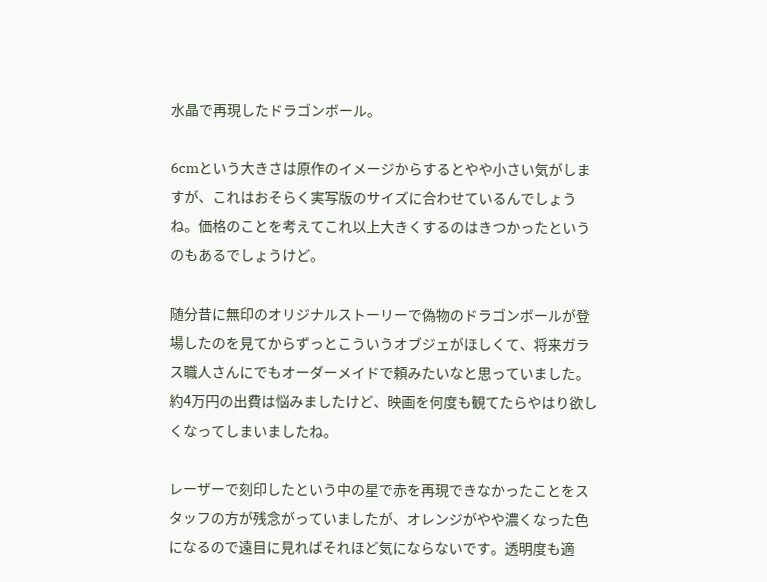水晶で再現したドラゴンボール。

6cmという大きさは原作のイメージからするとやや小さい気がしますが、これはおそらく実写版のサイズに合わせているんでしょうね。価格のことを考えてこれ以上大きくするのはきつかったというのもあるでしょうけど。

随分昔に無印のオリジナルストーリーで偽物のドラゴンボールが登場したのを見てからずっとこういうオブジェがほしくて、将来ガラス職人さんにでもオーダーメイドで頼みたいなと思っていました。約4万円の出費は悩みましたけど、映画を何度も観てたらやはり欲しくなってしまいましたね。

レーザーで刻印したという中の星で赤を再現できなかったことをスタッフの方が残念がっていましたが、オレンジがやや濃くなった色になるので遠目に見ればそれほど気にならないです。透明度も適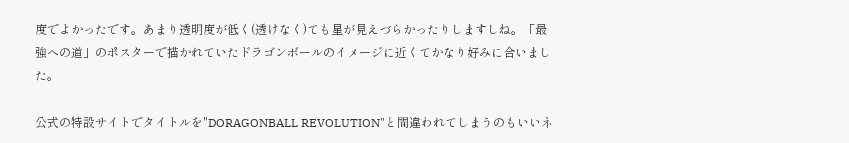度でよかったです。あまり透明度が低く(透けなく)ても星が見えづらかったりしますしね。「最強への道」のポスターで描かれていたドラゴンボールのイメージに近くてかなり好みに合いました。

公式の特設サイトでタイトルを"DORAGONBALL REVOLUTION"と間違われてしまうのもいいネ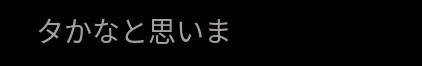タかなと思いま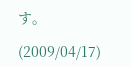す。

(2009/04/17)